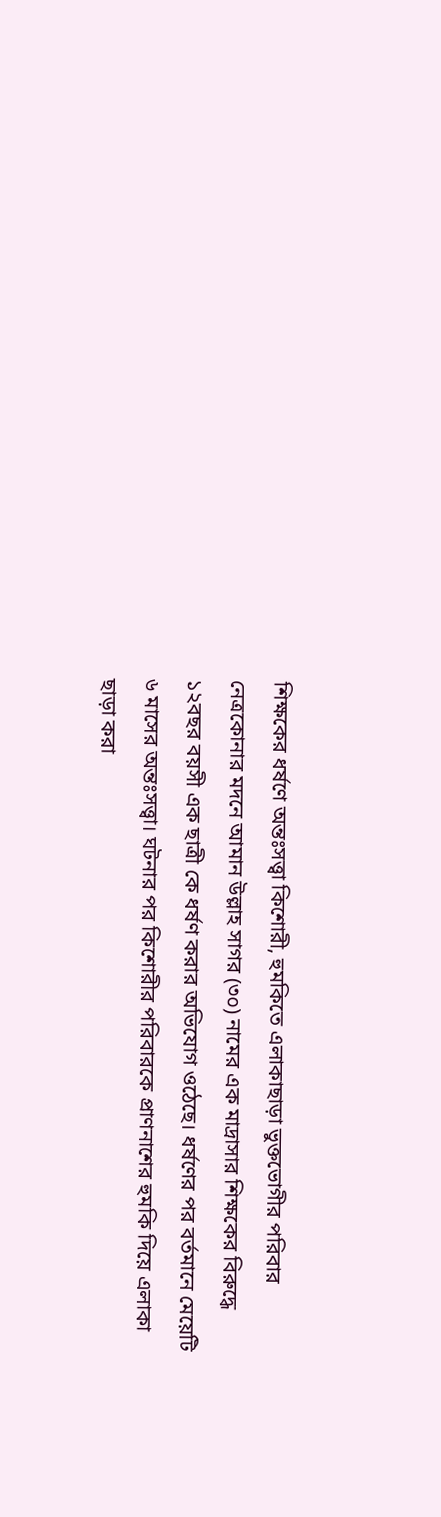শিক্ষকের ধর্ষণে অন্তঃসত্ত্বা কিশোরী, হুমকিতে এলাকাছাড়া ভুক্তভোগীর পরিবার
নেত্রকোনার মদনে আমান উল্লাহ সাগর (৩০) নামের এক মাদ্রাসার শিক্ষকের বিরুদ্ধে ১২বছর বয়সী এক ছাত্রী কে ধর্ষণ করার অভিযোগ ওঠেছে। ধর্ষণের পর বর্তমানে মেয়েটি ৬ মাসের অন্তঃসত্ত্বা। ঘটনার পর কিশোরীর পরিবারকে প্রাণনাশের হুমকি দিয়ে এলাকা ছাড়া করা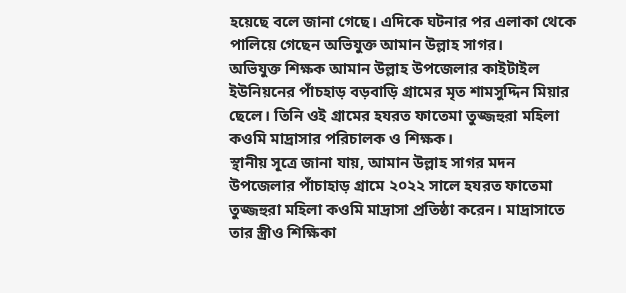হয়েছে বলে জানা গেছে। এদিকে ঘটনার পর এলাকা থেকে পালিয়ে গেছেন অভিযুক্ত আমান উল্লাহ সাগর।
অভিযুক্ত শিক্ষক আমান উল্লাহ উপজেলার কাইটাইল ইউনিয়নের পাঁচহাড় বড়বাড়ি গ্রামের মৃত শামসুদ্দিন মিয়ার ছেলে। তিনি ওই গ্রামের হযরত ফাতেমা তুজ্জহুরা মহিলা কওমি মাদ্রাসার পরিচালক ও শিক্ষক।
স্থানীয় সূত্রে জানা যায়, আমান উল্লাহ সাগর মদন উপজেলার পাঁচাহাড় গ্রামে ২০২২ সালে হযরত ফাতেমা তুজ্জহুরা মহিলা কওমি মাদ্রাসা প্রতিষ্ঠা করেন। মাদ্রাসাতে তার স্ত্রীও শিক্ষিকা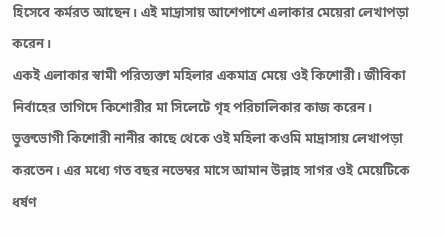হিসেবে কর্মরত আছেন। এই মাদ্রাসায় আশেপাশে এলাকার মেয়েরা লেখাপড়া করেন।
একই এলাকার স্বামী পরিত্যক্তা মহিলার একমাত্র মেয়ে ওই কিশোরী। জীবিকা নির্বাহের তাগিদে কিশোরীর মা সিলেটে গৃহ পরিচালিকার কাজ করেন। ভুক্তভোগী কিশোরী নানীর কাছে থেকে ওই মহিলা কওমি মাদ্রাসায় লেখাপড়া করতেন। এর মধ্যে গত বছর নভেম্বর মাসে আমান উল্লাহ সাগর ওই মেয়েটিকে ধর্ষণ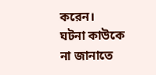করেন।
ঘটনা কাউকে না জানাতে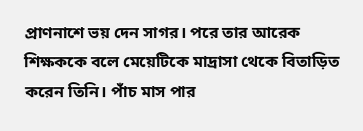প্রাণনাশে ভয় দেন সাগর। পরে তার আরেক শিক্ষককে বলে মেয়েটিকে মাদ্রাসা থেকে বিতাড়িত করেন তিনি। পাঁচ মাস পার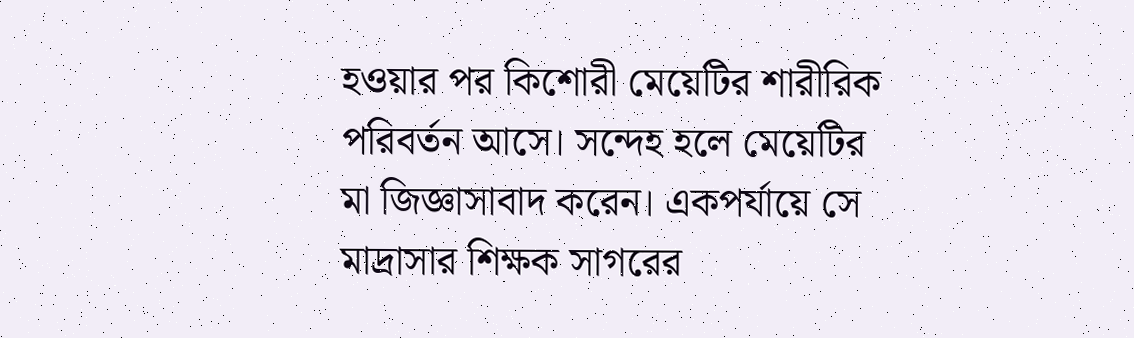হওয়ার পর কিশোরী মেয়েটির শারীরিক পরিবর্তন আসে। সন্দেহ হলে মেয়েটির মা জিজ্ঞাসাবাদ করেন। একপর্যায়ে সে মাদ্রাসার শিক্ষক সাগরের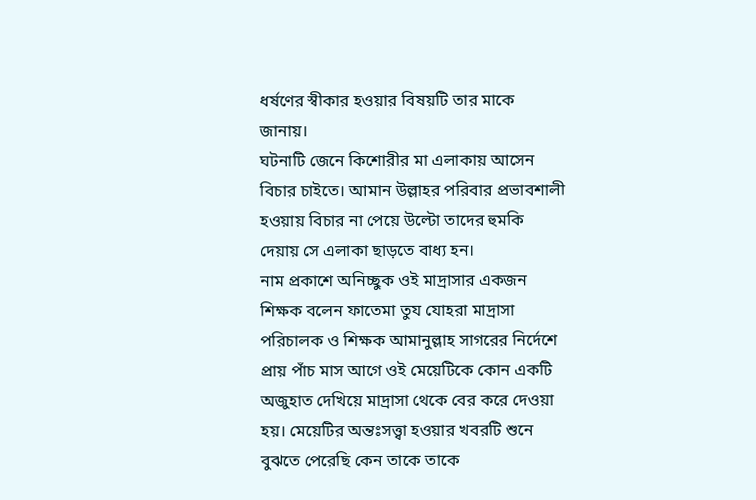ধর্ষণের স্বীকার হওয়ার বিষয়টি তার মাকে জানায়।
ঘটনাটি জেনে কিশোরীর মা এলাকায় আসেন বিচার চাইতে। আমান উল্লাহর পরিবার প্রভাবশালী হওয়ায় বিচার না পেয়ে উল্টো তাদের হুমকি দেয়ায় সে এলাকা ছাড়তে বাধ্য হন।
নাম প্রকাশে অনিচ্ছুক ওই মাদ্রাসার একজন শিক্ষক বলেন ফাতেমা তুয যোহরা মাদ্রাসা পরিচালক ও শিক্ষক আমানুল্লাহ সাগরের নির্দেশে প্রায় পাঁচ মাস আগে ওই মেয়েটিকে কোন একটি অজুহাত দেখিয়ে মাদ্রাসা থেকে বের করে দেওয়া হয়। মেয়েটির অন্তঃসত্ত্বা হওয়ার খবরটি শুনে বুঝতে পেরেছি কেন তাকে তাকে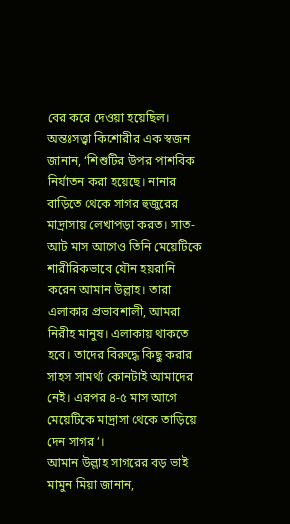বের করে দেওয়া হয়েছিল।
অন্তঃসত্ত্বা কিশোরীর এক স্বজন জানান, ‘শিশুটির উপর পাশবিক নির্যাতন করা হয়েছে। নানার বাড়িতে থেকে সাগর হুজুরের মাদ্রাসায় লেখাপড়া করত। সাত-আট মাস আগেও তিনি মেয়েটিকে শারীরিকভাবে যৌন হয়রানি করেন আমান উল্লাহ। তারা এলাকার প্রভাবশালী, আমরা নিরীহ মানুষ। এলাকায় থাকতে হবে। তাদের বিরুদ্ধে কিছু করার সাহস সামর্থ্য কোনটাই আমাদের নেই। এরপর ৪-৫ মাস আগে মেয়েটিকে মাদ্রাসা থেকে তাড়িয়ে দেন সাগর’।
আমান উল্লাহ সাগরের বড় ভাই মামুন মিয়া জানান,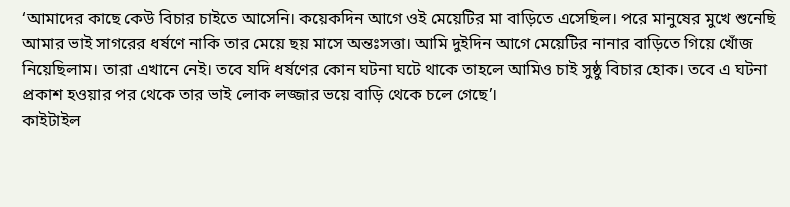‘আমাদের কাছে কেউ বিচার চাইতে আসেনি। কয়েকদিন আগে ওই মেয়েটির মা বাড়িতে এসেছিল। পরে মানুষের মুখে শুনেছি আমার ভাই সাগরের ধর্ষণে নাকি তার মেয়ে ছয় মাসে অন্তঃসত্তা। আমি দুইদিন আগে মেয়েটির নানার বাড়িতে গিয়ে খোঁজ নিয়েছিলাম। তারা এখানে নেই। তবে যদি ধর্ষণের কোন ঘটনা ঘটে থাকে তাহলে আমিও চাই সুষ্ঠু বিচার হোক। তবে এ ঘটনা প্রকাশ হওয়ার পর থেকে তার ভাই লোক লজ্জার ভয়ে বাড়ি থেকে চলে গেছে’।
কাইটাইল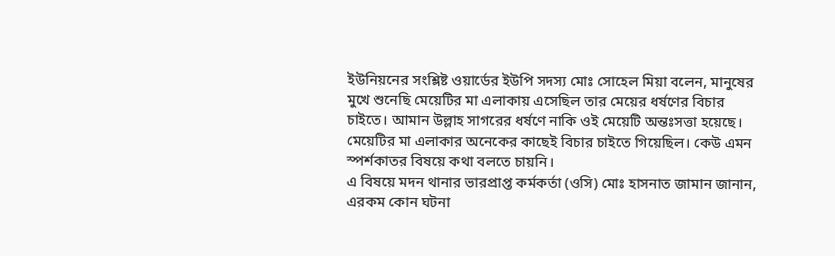ইউনিয়নের সংশ্লিষ্ট ওয়ার্ডের ইউপি সদস্য মোঃ সোহেল মিয়া বলেন, মানুষের মুখে শুনেছি মেয়েটির মা এলাকায় এসেছিল তার মেয়ের ধর্ষণের বিচার চাইতে। আমান উল্লাহ সাগরের ধর্ষণে নাকি ওই মেয়েটি অন্তঃসত্তা হয়েছে। মেয়েটির মা এলাকার অনেকের কাছেই বিচার চাইতে গিয়েছিল। কেউ এমন স্পর্শকাতর বিষয়ে কথা বলতে চায়নি।
এ বিষয়ে মদন থানার ভারপ্রাপ্ত কর্মকর্তা (ওসি) মোঃ হাসনাত জামান জানান, এরকম কোন ঘটনা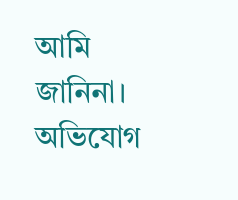আমি জানিনা। অভিযোগ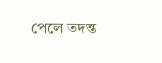পেলে তদন্ত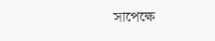সাপেক্ষে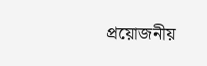প্রয়োজনীয়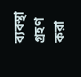ব্যবস্থা গ্রহণ করা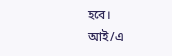হবে।
আই/এ